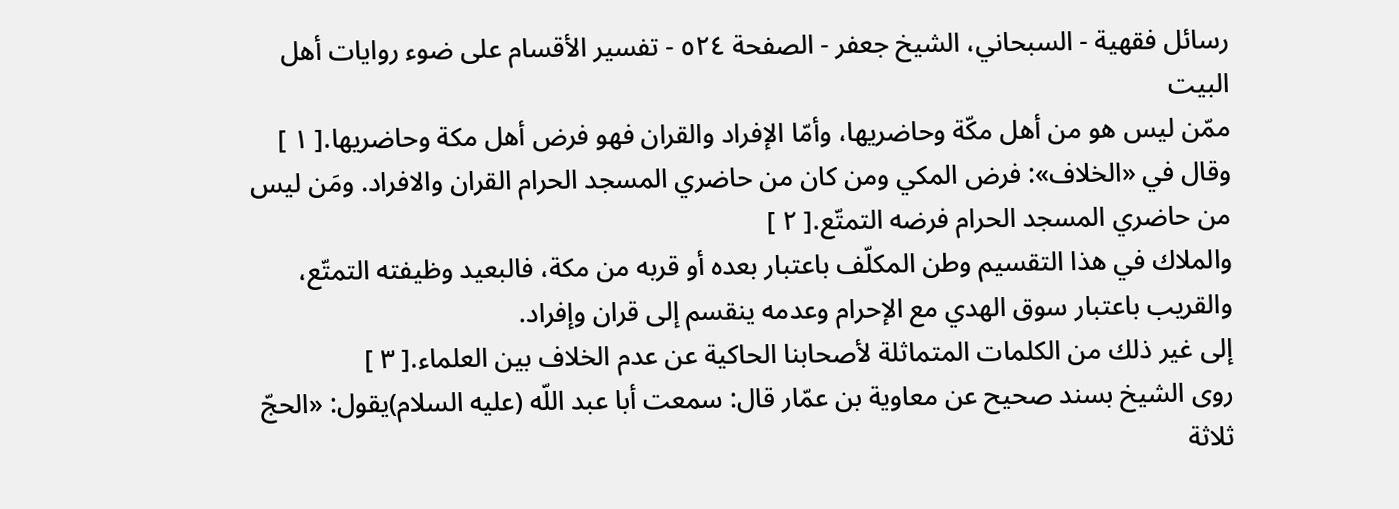رسائل فقهية - السبحاني، الشيخ جعفر - الصفحة ٥٢٤ - تفسير الأقسام على ضوء روايات أهل البيت
ممّن ليس هو من أهل مكّة وحاضريها، وأمّا الإفراد والقران فهو فرض أهل مكة وحاضريها.[ ١ ]
وقال في «الخلاف»: فرض المكي ومن كان من حاضري المسجد الحرام القران والافراد. ومَن ليس من حاضري المسجد الحرام فرضه التمتّع.[ ٢ ]
والملاك في هذا التقسيم وطن المكلّف باعتبار بعده أو قربه من مكة، فالبعيد وظيفته التمتّع، والقريب باعتبار سوق الهدي مع الإحرام وعدمه ينقسم إلى قران وإفراد.
إلى غير ذلك من الكلمات المتماثلة لأصحابنا الحاكية عن عدم الخلاف بين العلماء.[ ٣ ]
روى الشيخ بسند صحيح عن معاوية بن عمّار قال: سمعت أبا عبد اللّه (عليه السلام)يقول: «الحجّ ثلاثة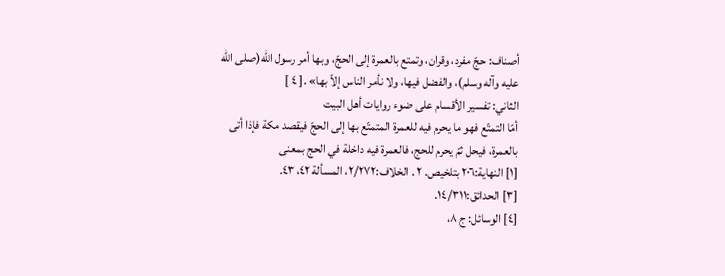أصناف: حجّ مفرد، وقران، وتمتع بالعمرة إلى الحجّ، وبها أمر رسول اللّه(صلى الله عليه وآله وسلم)، والفضل فيها، ولا نأمر الناس إلاّ بها» .[ ٤ ]
الثاني: تفسير الأقسام على ضوء روايات أهل البيت
أمّا التمتّع فهو ما يحرم فيه للعمرة المتمتّع بها إلى الحجّ فيقصد مكة فإذا أتى بالعمرة، فيحل ثمّ يحرم للحج، فالعمرة فيه داخلة في الحج بمعنى
[١] النهاية:٢٠٦ بتلخيص. ٢ . الخلاف:٢/٢٧٢، المسألة ٤٢، ٤٣.
[٣] الحدائق:١٤/٣١١.
[٤] الوسائل: ج ٨،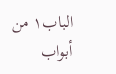الباب١ من أبواب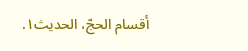أقسام الحجّ، الحديث١.